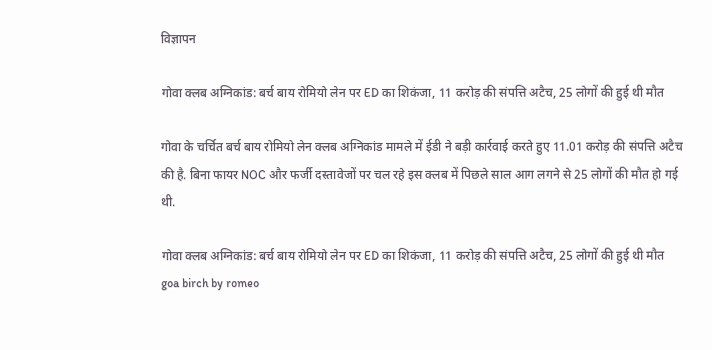विज्ञापन

गोवा क्लब अग्निकांड: बर्च बाय रोमियो लेन पर ED का शिकंजा, 11 करोड़ की संपत्ति अटैच, 25 लोगों की हुई थी मौत

गोवा के चर्चित बर्च बाय रोमियो लेन क्लब अग्निकांड मामले में ईडी ने बड़ी कार्रवाई करते हुए 11.01 करोड़ की संपत्ति अटैच की है. बिना फायर NOC और फर्जी दस्तावेजों पर चल रहे इस क्लब में पिछले साल आग लगने से 25 लोगों की मौत हो गई थी.

गोवा क्लब अग्निकांड: बर्च बाय रोमियो लेन पर ED का शिकंजा, 11 करोड़ की संपत्ति अटैच, 25 लोगों की हुई थी मौत
goa birch by romeo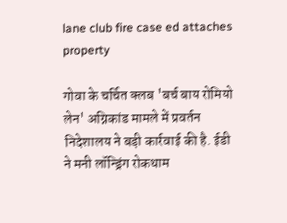lane club fire case ed attaches property

गोवा के चर्चित क्लब 'बर्च बाय रोमियो लेन' अग्निकांड मामले में प्रवर्तन निदेशालय ने बड़ी कार्रवाई की है. ईडी ने मनी लॉन्ड्रिंग रोकथाम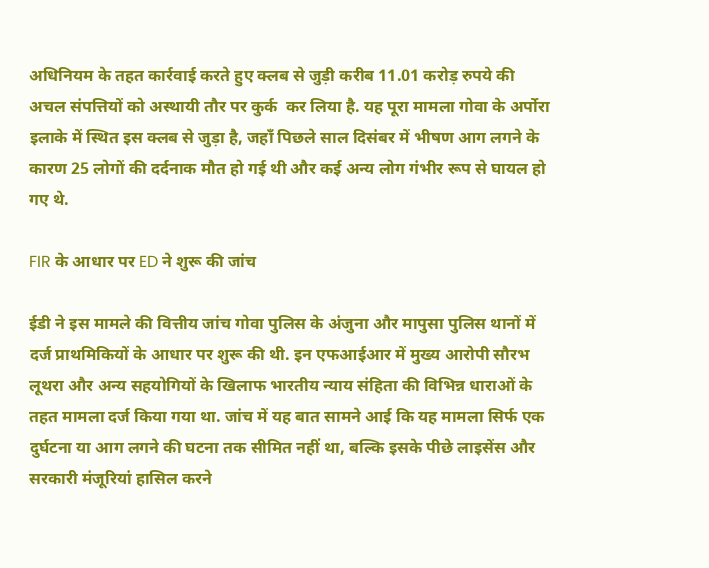अधिनियम के तहत कार्रवाई करते हुए क्लब से जुड़ी करीब 11.01 करोड़ रुपये की अचल संपत्तियों को अस्थायी तौर पर कुर्क  कर लिया है. यह पूरा मामला गोवा के अर्पोरा इलाके में स्थित इस क्लब से जुड़ा है, जहाँ पिछले साल दिसंबर में भीषण आग लगने के कारण 25 लोगों की दर्दनाक मौत हो गई थी और कई अन्य लोग गंभीर रूप से घायल हो गए थे.

FIR के आधार पर ED ने शुरू की जांच

ईडी ने इस मामले की वित्तीय जांच गोवा पुलिस के अंजुना और मापुसा पुलिस थानों में दर्ज प्राथमिकियों के आधार पर शुरू की थी. इन एफआईआर में मुख्य आरोपी सौरभ लूथरा और अन्य सहयोगियों के खिलाफ भारतीय न्याय संहिता की विभिन्न धाराओं के तहत मामला दर्ज किया गया था. जांच में यह बात सामने आई कि यह मामला सिर्फ एक दुर्घटना या आग लगने की घटना तक सीमित नहीं था, बल्कि इसके पीछे लाइसेंस और सरकारी मंजूरियां हासिल करने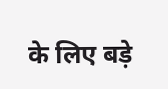के लिए बड़े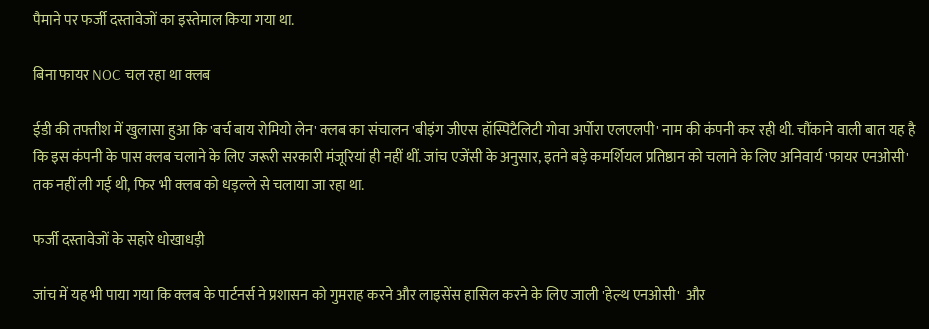पैमाने पर फर्जी दस्तावेजों का इस्तेमाल किया गया था.

बिना फायर NOC चल रहा था क्लब

ईडी की तफ्तीश में खुलासा हुआ कि 'बर्च बाय रोमियो लेन' क्लब का संचालन 'बीइंग जीएस हॉस्पिटैलिटी गोवा अर्पोरा एलएलपी' नाम की कंपनी कर रही थी. चौंकाने वाली बात यह है कि इस कंपनी के पास क्लब चलाने के लिए जरूरी सरकारी मंजूरियां ही नहीं थीं. जांच एजेंसी के अनुसार, इतने बड़े कमर्शियल प्रतिष्ठान को चलाने के लिए अनिवार्य 'फायर एनओसी' तक नहीं ली गई थी, फिर भी क्लब को धड़ल्ले से चलाया जा रहा था.

फर्जी दस्तावेजों के सहारे धोखाधड़ी

जांच में यह भी पाया गया कि क्लब के पार्टनर्स ने प्रशासन को गुमराह करने और लाइसेंस हासिल करने के लिए जाली 'हेल्थ एनओसी'  और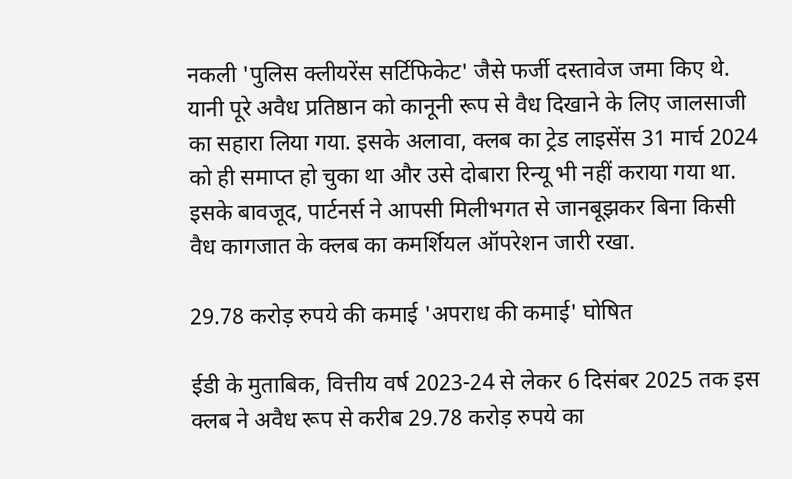नकली 'पुलिस क्लीयरेंस सर्टिफिकेट' जैसे फर्जी दस्तावेज जमा किए थे. यानी पूरे अवैध प्रतिष्ठान को कानूनी रूप से वैध दिखाने के लिए जालसाजी का सहारा लिया गया. इसके अलावा, क्लब का ट्रेड लाइसेंस 31 मार्च 2024 को ही समाप्त हो चुका था और उसे दोबारा रिन्यू भी नहीं कराया गया था. इसके बावजूद, पार्टनर्स ने आपसी मिलीभगत से जानबूझकर बिना किसी वैध कागजात के क्लब का कमर्शियल ऑपरेशन जारी रखा.

29.78 करोड़ रुपये की कमाई 'अपराध की कमाई' घोषित

ईडी के मुताबिक, वित्तीय वर्ष 2023-24 से लेकर 6 दिसंबर 2025 तक इस क्लब ने अवैध रूप से करीब 29.78 करोड़ रुपये का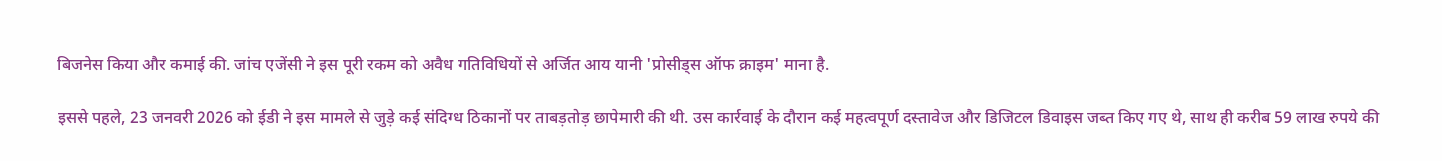बिजनेस किया और कमाई की. जांच एजेंसी ने इस पूरी रकम को अवैध गतिविधियों से अर्जित आय यानी 'प्रोसीड्स ऑफ क्राइम' माना है.

इससे पहले, 23 जनवरी 2026 को ईडी ने इस मामले से जुड़े कई संदिग्ध ठिकानों पर ताबड़तोड़ छापेमारी की थी. उस कार्रवाई के दौरान कई महत्वपूर्ण दस्तावेज और डिजिटल डिवाइस जब्त किए गए थे, साथ ही करीब 59 लाख रुपये की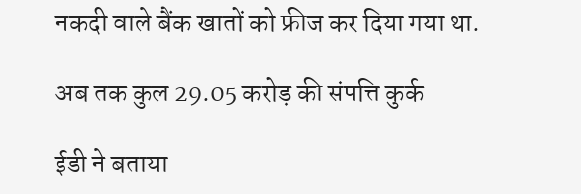नकदी वाले बैंक खातों को फ्रीज कर दिया गया था.

अब तक कुल 29.05 करोड़ की संपत्ति कुर्क

ईडी ने बताया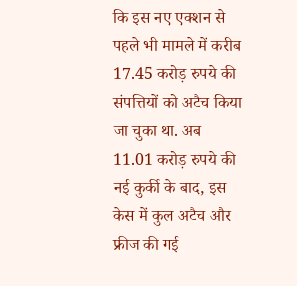कि इस नए एक्शन से पहले भी मामले में करीब 17.45 करोड़ रुपये की संपत्तियों को अटैच किया जा चुका था. अब 11.01 करोड़ रुपये की नई कुर्की के बाद, इस केस में कुल अटैच और फ्रीज की गई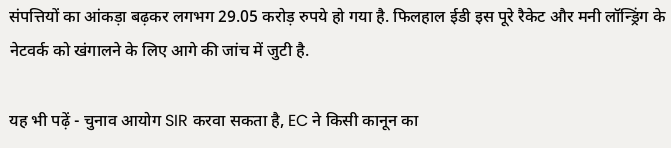संपत्तियों का आंकड़ा बढ़कर लगभग 29.05 करोड़ रुपये हो गया है. फिलहाल ईडी इस पूरे रैकेट और मनी लॉन्ड्रिंग के नेटवर्क को खंगालने के लिए आगे की जांच में जुटी है.

यह भी पढ़ें - चुनाव आयोग SIR करवा सकता है, EC ने किसी कानून का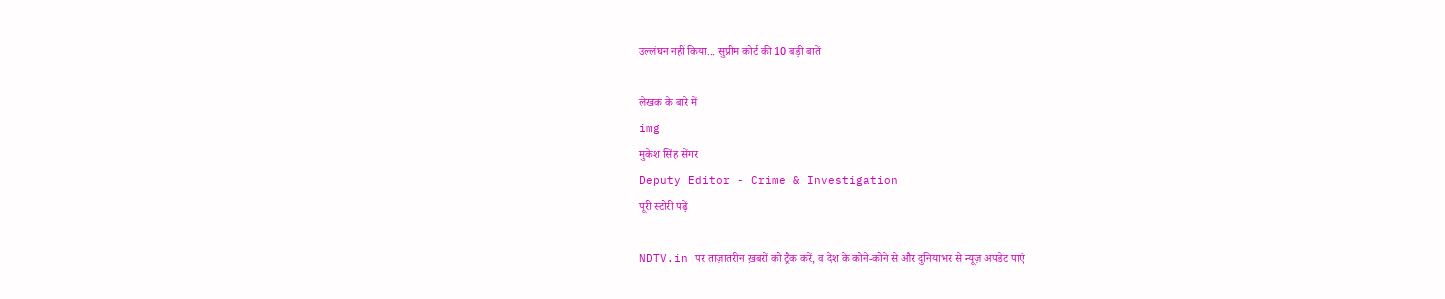उल्लंघन नहीं किया... सुप्रीम कोर्ट की 10 बड़ी बातें

लेखक के बारे में
img
मुकेश सिंह सेंगर
Deputy Editor - Crime & Investigation
पूरी स्टोरी पढ़ें

NDTV.in पर ताज़ातरीन ख़बरों को ट्रैक करें, व देश के कोने-कोने से और दुनियाभर से न्यूज़ अपडेट पाएं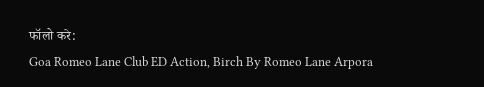फॉलो करे:
Goa Romeo Lane Club ED Action, Birch By Romeo Lane Arpora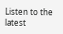Listen to the latest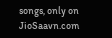songs, only on JioSaavn.com